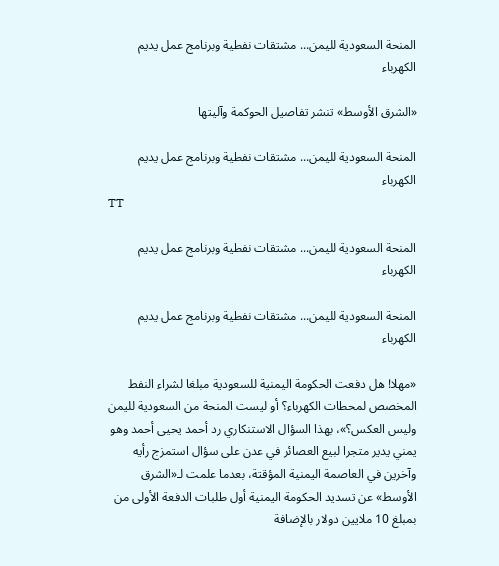المنحة السعودية لليمن... مشتقات نفطية وبرنامج عمل يديم الكهرباء

«الشرق الأوسط» تنشر تفاصيل الحوكمة وآليتها

المنحة السعودية لليمن... مشتقات نفطية وبرنامج عمل يديم الكهرباء
TT

المنحة السعودية لليمن... مشتقات نفطية وبرنامج عمل يديم الكهرباء

المنحة السعودية لليمن... مشتقات نفطية وبرنامج عمل يديم الكهرباء

«مهلا! هل دفعت الحكومة اليمنية للسعودية مبلغا لشراء النفط المخصص لمحطات الكهرباء؟ أو ليست المنحة من السعودية لليمن وليس العكس؟»، بهذا السؤال الاستنكاري رد أحمد يحيى أحمد وهو يمني يدير متجرا لبيع العصائر في عدن على سؤال استمزج رأيه وآخرين في العاصمة اليمنية المؤقتة، بعدما علمت لـ«الشرق الأوسط» عن تسديد الحكومة اليمنية أول طلبات الدفعة الأولى من بمبلغ 10 ملايين دولار بالإضافة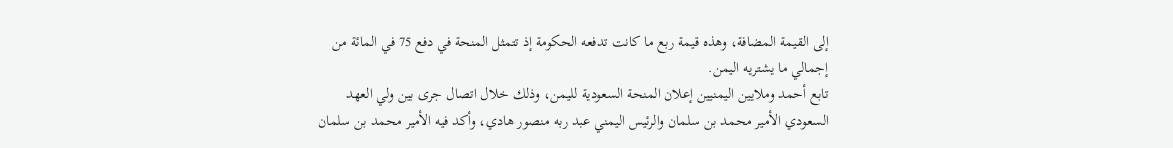إلى القيمة المضافة، وهذه قيمة ربع ما كانت تدفعه الحكومة إذ تتمثل المنحة في دفع 75 في المائة من إجمالي ما يشتريه اليمن.
تابع أحمد وملايين اليمنيين إعلان المنحة السعودية لليمن، وذلك خلال اتصال جرى بين ولي العهد السعودي الأمير محمد بن سلمان والرئيس اليمني عبد ربه منصور هادي، وأكد فيه الأمير محمد بن سلمان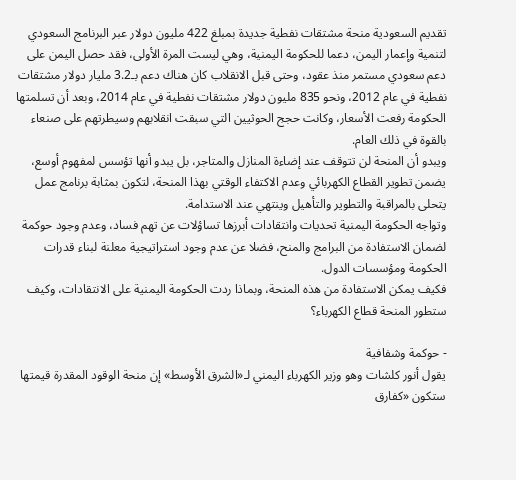تقديم السعودية منحة مشتقات نفطية جديدة بمبلغ 422 مليون دولار عبر البرنامج السعودي لتنمية وإعمار اليمن، دعما للحكومة اليمنية، وهي ليست المرة الأولى، فقد حصل اليمن على دعم سعودي مستمر منذ عقود، وحتى قبل الانقلاب كان هناك دعم بـ3.2 مليار دولار مشتقات نفطية في عام 2012، ونحو 835 مليون دولار مشتقات نفطية في عام 2014، وبعد أن تسلمتها الحكومة رفعت الأسعار، وكانت حجج الحوثيين التي سبقت انقلابهم وسيطرتهم على صنعاء بالقوة في ذلك العام.
ويبدو أن المنحة لن تتوقف عند إضاءة المنازل والمتاجر، بل يبدو أنها تؤسس لمفهوم أوسع، يضمن تطوير القطاع الكهربائي وعدم الاكتفاء الوقتي بهذا المنحة، لتكون بمثابة برنامج عمل يتحلى بالمراقبة والتطوير والتأهيل وينتهي عند الاستدامة.
وتواجه الحكومة اليمنية تحديات وانتقادات أبرزها تساؤلات عن تهم فساد، وعدم وجود حوكمة لضمان الاستفادة من البرامج والمنح، فضلا عن عدم وجود استراتيجية معلنة لبناء قدرات الحكومة ومؤسسات الدول.
فكيف يمكن الاستفادة من هذه المنحة، وبماذا ردت الحكومة اليمنية على الانتقادات، وكيف ستطور المنحة قطاع الكهرباء؟

- حوكمة وشفافية
يقول أنور كلشات وهو وزير الكهرباء اليمني لـ«الشرق الأوسط» إن منحة الوقود المقدرة قيمتها ستكون «كفارق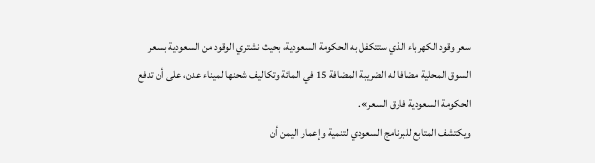سعر وقود الكهرباء الذي ستتكفل به الحكومة السعودية، بحيث نشتري الوقود من السعودية بسعر السوق المحلية مضافا له الضريبة المضافة 15 في المائة وتكاليف شحنها لميناء عدن، على أن تدفع الحكومة السعودية فارق السعر».
ويكتشف المتابع للبرنامج السعودي لتنمية وإعمار اليمن أن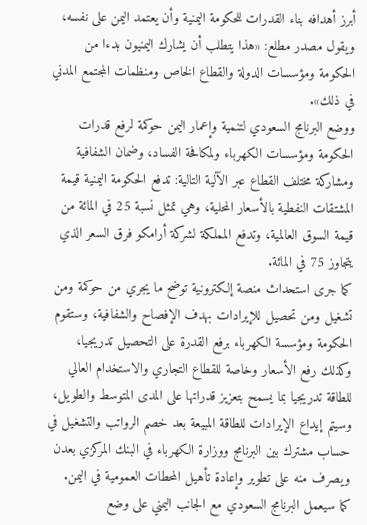أبرز أهدافه بناء القدرات للحكومة اليمنية وأن يعتمد اليمن على نفسه، ويقول مصدر مطلع: «هذا يتطلب أن يشارك اليمنيون بدءا من الحكومة ومؤسسات الدولة والقطاع الخاص ومنظمات المجتمع المدني في ذلك».
ووضع البرنامج السعودي لتنمية وإعمار اليمن حوكمة لرفع قدرات الحكومة ومؤسسات الكهرباء ولمكافحة الفساد، وضمان الشفافية ومشاركة مختلف القطاع عبر الآلية التالية: تدفع الحكومة اليمنية قيمة المشتقات النفطية بالأسعار المحلية، وهي تمثل نسبة 25 في المائة من قيمة السوق العالمية، وتدفع المملكة لشركة أرامكو فرق السعر الذي يتجاوز 75 في المائة.
كما جرى استحداث منصة إلكترونية توضح ما يجري من حوكمة ومن تشغيل ومن تحصيل للإيرادات بهدف الإفصاح والشفافية، وستقوم الحكومة ومؤسسة الكهرباء برفع القدرة على التحصيل تدريجيا، وكذلك رفع الأسعار وخاصة للقطاع التجاري والاستخدام العالي للطاقة تدريجيا بما يسمح بتعزيز قدراتها على المدى المتوسط والطويل، وسيتم إيداع الإيرادات للطاقة المبيعة بعد خصم الرواتب والتشغيل في حساب مشترك بين البرنامج ووزارة الكهرباء في البنك المركزي بعدن ويصرف منه على تطوير وإعادة تأهيل المحطات العمومية في اليمن.
كما سيعمل البرنامج السعودي مع الجانب اليمني على وضع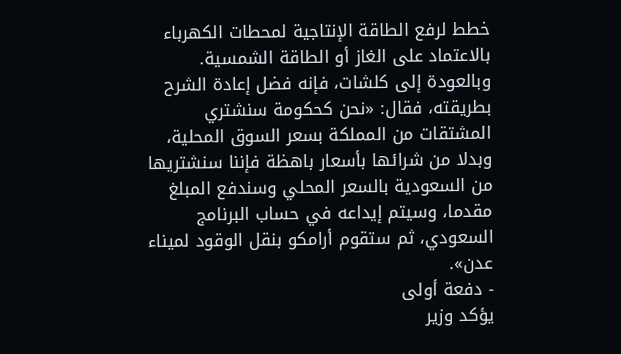خطط لرفع الطاقة الإنتاجية لمحطات الكهرباء بالاعتماد على الغاز أو الطاقة الشمسية.
وبالعودة إلى كلشات، فإنه فضل إعادة الشرح بطريقته، فقال: «نحن كحكومة سنشتري المشتقات من المملكة بسعر السوق المحلية، وبدلا من شرائها بأسعار باهظة فإننا سنشتريها من السعودية بالسعر المحلي وسندفع المبلغ مقدما، وسيتم إيداعه في حساب البرنامج السعودي، ثم ستقوم أرامكو بنقل الوقود لميناء عدن».
- دفعة أولى
يؤكد وزير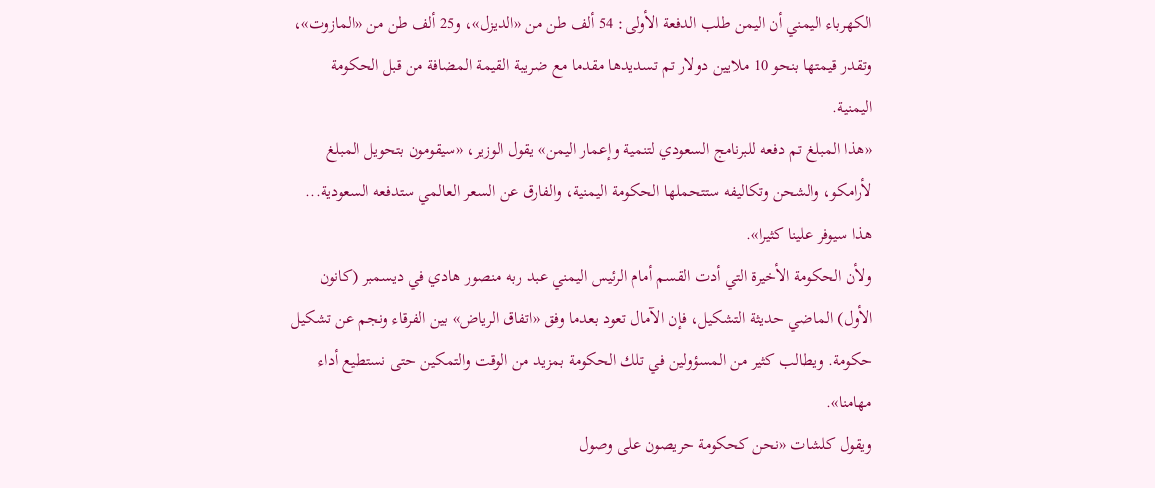الكهرباء اليمني أن اليمن طلب الدفعة الأولى: 54 ألف طن من «الديزل»، و25 ألف طن من «المازوت»، وتقدر قيمتها بنحو 10 ملايين دولار تم تسديدها مقدما مع ضريبة القيمة المضافة من قبل الحكومة اليمنية.
«هذا المبلغ تم دفعه للبرنامج السعودي لتنمية وإعمار اليمن» يقول الوزير، «سيقومون بتحويل المبلغ لأرامكو، والشحن وتكاليفه ستتحملها الحكومة اليمنية، والفارق عن السعر العالمي ستدفعه السعودية... هذا سيوفر علينا كثيرا».
ولأن الحكومة الأخيرة التي أدت القسم أمام الرئيس اليمني عبد ربه منصور هادي في ديسمبر (كانون الأول) الماضي حديثة التشكيل، فإن الآمال تعود بعدما وفق «اتفاق الرياض» بين الفرقاء ونجم عن تشكيل حكومة. ويطالب كثير من المسؤولين في تلك الحكومة بمزيد من الوقت والتمكين حتى نستطيع أداء مهامنا».
ويقول كلشات «نحن كحكومة حريصون على وصول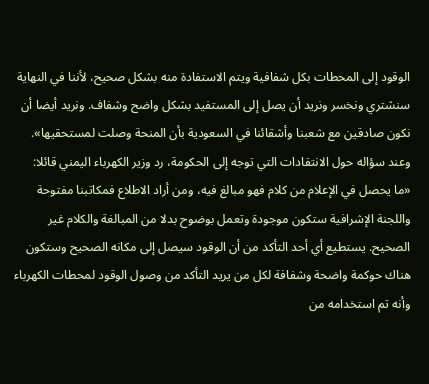الوقود إلى المحطات بكل شفافية ويتم الاستفادة منه بشكل صحيح، لأننا في النهاية سنشتري ونخسر ونريد أن يصل إلى المستفيد بشكل واضح وشفاف. ونريد أيضا أن نكون صادقين مع شعبنا وأشقائنا في السعودية بأن المنحة وصلت لمستحقيها».
وعند سؤاله حول الانتقادات التي توجه إلى الحكومة، رد وزير الكهرباء اليمني قائلا: «ما يحصل في الإعلام من كلام فهو مبالغ فيه، ومن أراد الاطلاع فمكاتبنا مفتوحة واللجنة الإشرافية ستكون موجودة وتعمل بوضوح بدلا من المبالغة والكلام غير الصحيح. يستطيع أي أحد التأكد من أن الوقود سيصل إلى مكانه الصحيح وستكون هناك حوكمة واضحة وشفافة لكل من يريد التأكد من وصول الوقود لمحطات الكهرباء وأنه تم استخدامه من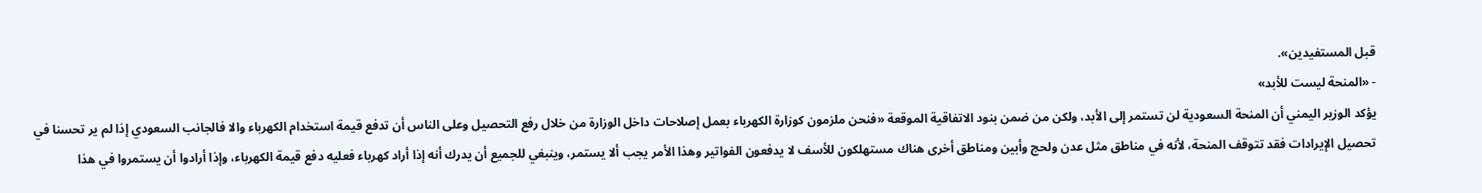قبل المستفيدين».
- «المنحة ليست للأبد»
يؤكد الوزير اليمني أن المنحة السعودية لن تستمر إلى الأبد، ولكن من ضمن بنود الاتفاقية الموقعة «فنحن ملزمون كوزارة الكهرباء بعمل إصلاحات داخل الوزارة من خلال رفع التحصيل وعلى الناس أن تدفع قيمة استخدام الكهرباء والا فالجانب السعودي إذا لم ير تحسنا في تحصيل الإيرادات فقد تتوقف المنحة، لأنه في مناطق مثل عدن ولحج وأبين ومناطق أخرى هناك مستهلكون للأسف لا يدفعون الفواتير وهذا الأمر يجب ألا يستمر، وينبغي للجميع أن يدرك أنه إذا أراد كهرباء فعليه دفع قيمة الكهرباء، وإذا أرادوا أن يستمروا في هذا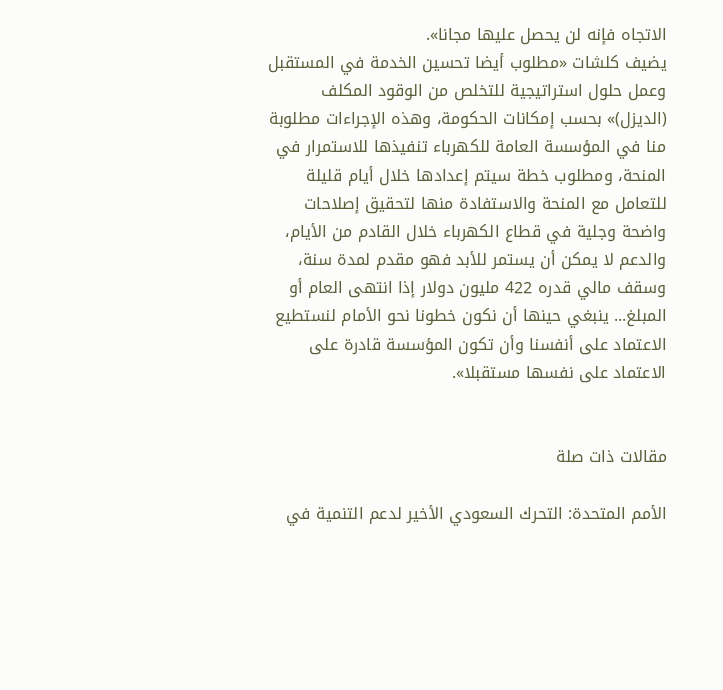الاتجاه فإنه لن يحصل عليها مجانا».
يضيف كلشات «مطلوب أيضا تحسين الخدمة في المستقبل وعمل حلول استراتيجية للتخلص من الوقود المكلف (الديزل)» بحسب إمكانات الحكومة، وهذه الإجراءات مطلوبة منا في المؤسسة العامة للكهرباء تنفيذها للاستمرار في المنحة، ومطلوب خطة سيتم إعدادها خلال أيام قليلة للتعامل مع المنحة والاستفادة منها لتحقيق إصلاحات واضحة وجلية في قطاع الكهرباء خلال القادم من الأيام، والدعم لا يمكن أن يستمر للأبد فهو مقدم لمدة سنة، وسقف مالي قدره 422 مليون دولار إذا انتهى العام أو المبلغ... ينبغي حينها أن نكون خطونا نحو الأمام لنستطيع الاعتماد على أنفسنا وأن تكون المؤسسة قادرة على الاعتماد على نفسها مستقبلا».


مقالات ذات صلة

الأمم المتحدة: التحرك السعودي الأخير لدعم التنمية في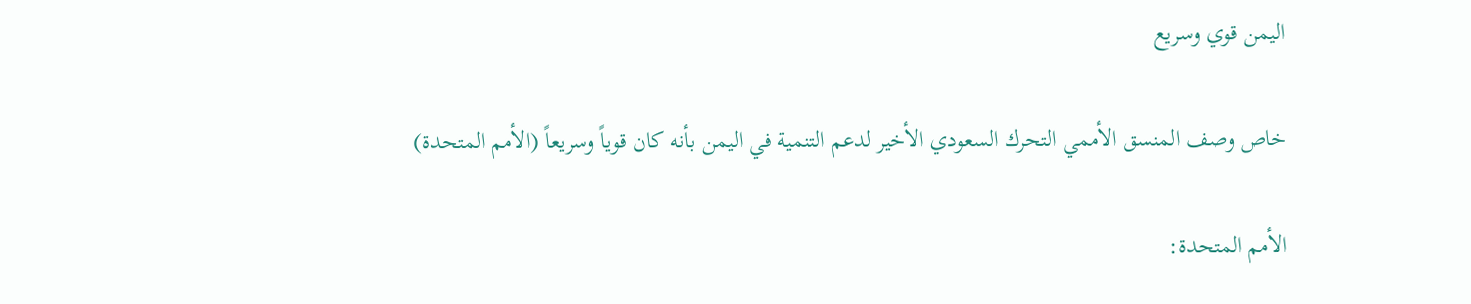اليمن قوي وسريع

خاص وصف المنسق الأممي التحرك السعودي الأخير لدعم التنمية في اليمن بأنه كان قوياً وسريعاً (الأمم المتحدة)

الأمم المتحدة: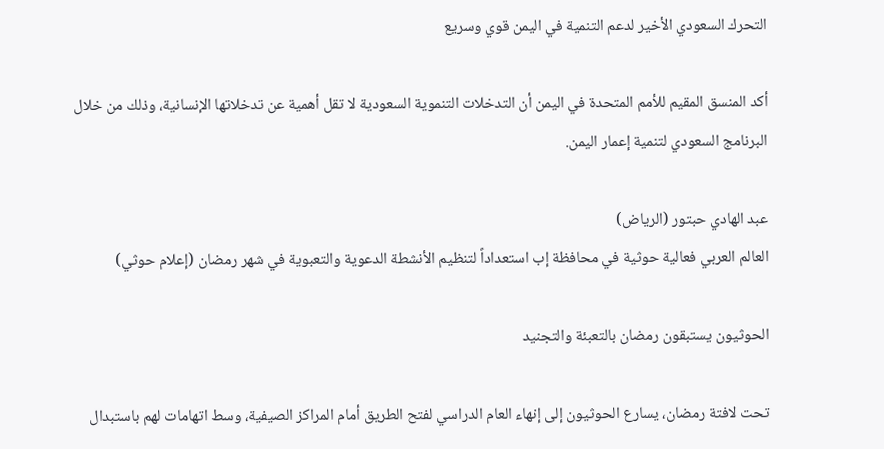التحرك السعودي الأخير لدعم التنمية في اليمن قوي وسريع

أكد المنسق المقيم للأمم المتحدة في اليمن أن التدخلات التنموية السعودية لا تقل أهمية عن تدخلاتها الإنسانية، وذلك من خلال البرنامج السعودي لتنمية إعمار اليمن.

عبد الهادي حبتور (الرياض)
العالم العربي فعالية حوثية في محافظة إب استعداداً لتنظيم الأنشطة الدعوية والتعبوية في شهر رمضان (إعلام حوثي)

الحوثيون يستبقون رمضان بالتعبئة والتجنيد

تحت لافتة رمضان، يسارع الحوثيون إلى إنهاء العام الدراسي لفتح الطريق أمام المراكز الصيفية، وسط اتهامات لهم باستبدال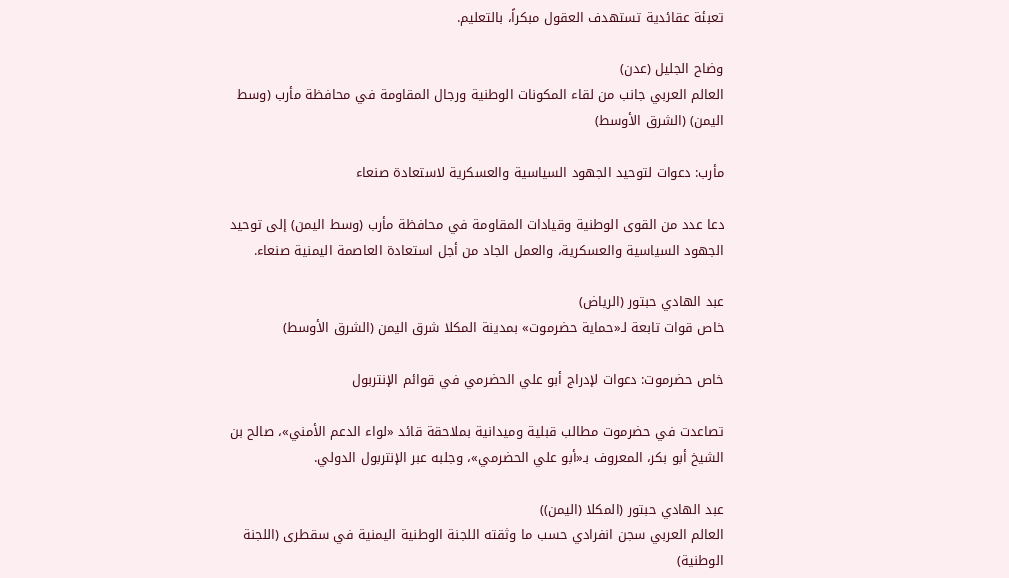تعبئة عقائدية تستهدف العقول مبكراً، بالتعليم.

وضاح الجليل (عدن)
العالم العربي جانب من لقاء المكونات الوطنية ورجال المقاومة في محافظة مأرب (وسط اليمن) (الشرق الأوسط)

مأرب: دعوات لتوحيد الجهود السياسية والعسكرية لاستعادة صنعاء

دعا عدد من القوى الوطنية وقيادات المقاومة في محافظة مأرب (وسط اليمن) إلى توحيد الجهود السياسية والعسكرية، والعمل الجاد من أجل استعادة العاصمة اليمنية صنعاء.

عبد الهادي حبتور (الرياض)
خاص قوات تابعة لـ«حماية حضرموت» بمدينة المكلا شرق اليمن (الشرق الأوسط)

خاص حضرموت: دعوات لإدراج أبو علي الحضرمي في قوائم الإنتربول

تصاعدت في حضرموت مطالب قبلية وميدانية بملاحقة قائد «لواء الدعم الأمني»، صالح بن الشيخ أبو بكر، المعروف بـ«أبو علي الحضرمي»، وجلبه عبر الإنتربول الدولي.

عبد الهادي حبتور (المكلا (اليمن))
العالم العربي سجن انفرادي حسب ما وثقته اللجنة الوطنية اليمنية في سقطرى (اللجنة الوطنية)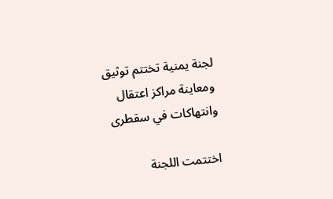لجنة يمنية تختتم توثيق ومعاينة مراكز اعتقال وانتهاكات في سقطرى

اختتمت اللجنة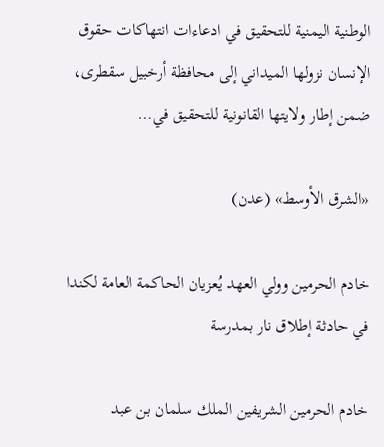الوطنية اليمنية للتحقيق في ادعاءات انتهاكات حقوق الإنسان نزولها الميداني إلى محافظة أرخبيل سقطرى، ضمن إطار ولايتها القانونية للتحقيق في…

«الشرق الأوسط» (عدن)

خادم الحرمين وولي العهد يُعزيان الحاكمة العامة لكندا في حادثة إطلاق نار بمدرسة

خادم الحرمين الشريفين الملك سلمان بن عبد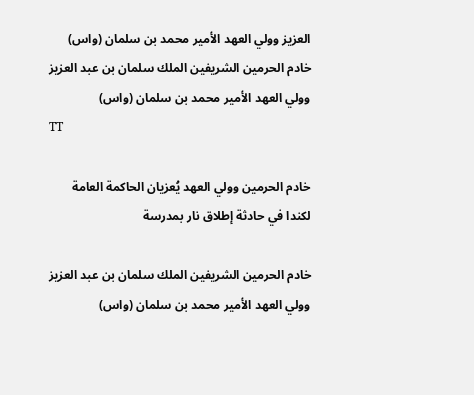العزيز وولي العهد الأمير محمد بن سلمان (واس)
خادم الحرمين الشريفين الملك سلمان بن عبد العزيز وولي العهد الأمير محمد بن سلمان (واس)
TT

خادم الحرمين وولي العهد يُعزيان الحاكمة العامة لكندا في حادثة إطلاق نار بمدرسة

خادم الحرمين الشريفين الملك سلمان بن عبد العزيز وولي العهد الأمير محمد بن سلمان (واس)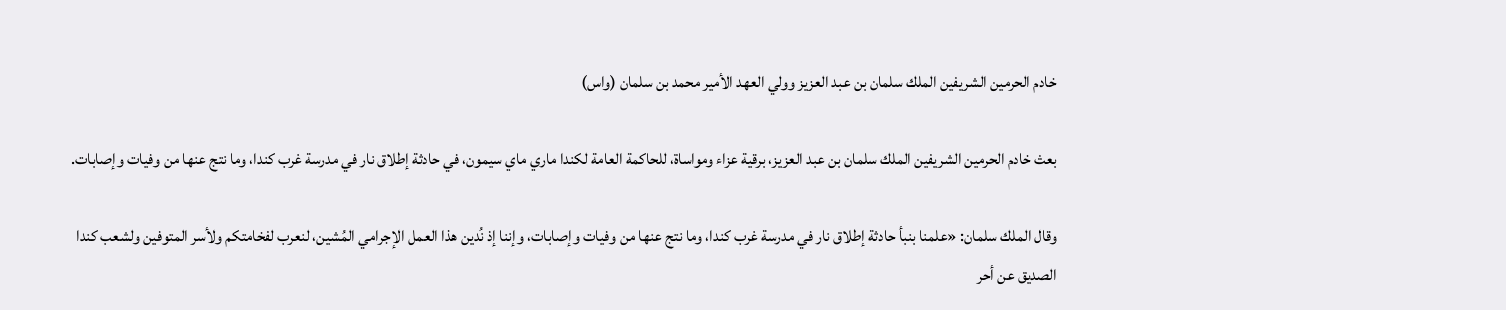خادم الحرمين الشريفين الملك سلمان بن عبد العزيز وولي العهد الأمير محمد بن سلمان (واس)

بعث خادم الحرمين الشريفين الملك سلمان بن عبد العزيز، برقية عزاء ومواساة، للحاكمة العامة لكندا ماري ماي سيمون، في حادثة إطلاق نار في مدرسة غرب كندا، وما نتج عنها من وفيات وإصابات.

وقال الملك سلمان: «علمنا بنبأ حادثة إطلاق نار في مدرسة غرب كندا، وما نتج عنها من وفيات وإصابات، وإننا إذ نُدين هذا العمل الإجرامي المُشين، لنعرب لفخامتكم ولأسر المتوفين ولشعب كندا الصديق عن أحر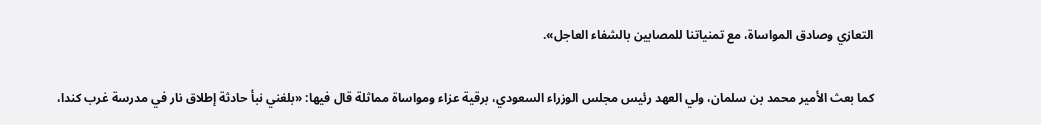التعازي وصادق المواساة، مع تمنياتنا للمصابين بالشفاء العاجل».

كما بعث الأمير محمد بن سلمان، ولي العهد رئيس مجلس الوزراء السعودي، برقية عزاء ومواساة مماثلة قال فيها: «بلغني نبأ حادثة إطلاق نار في مدرسة غرب كندا،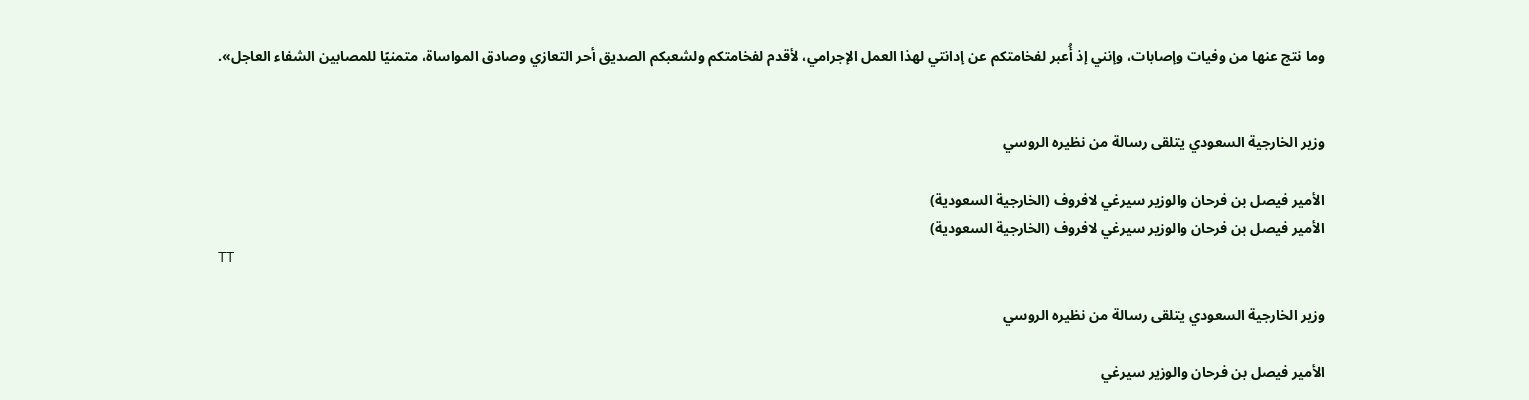وما نتج عنها من وفيات وإصابات، وإنني إذ أُعبر لفخامتكم عن إدانتي لهذا العمل الإجرامي، لأقدم لفخامتكم ولشعبكم الصديق أحر التعازي وصادق المواساة، متمنيًا للمصابين الشفاء العاجل».


وزير الخارجية السعودي يتلقى رسالة من نظيره الروسي

الأمير فيصل بن فرحان والوزير سيرغي لافروف (الخارجية السعودية)
الأمير فيصل بن فرحان والوزير سيرغي لافروف (الخارجية السعودية)
TT

وزير الخارجية السعودي يتلقى رسالة من نظيره الروسي

الأمير فيصل بن فرحان والوزير سيرغي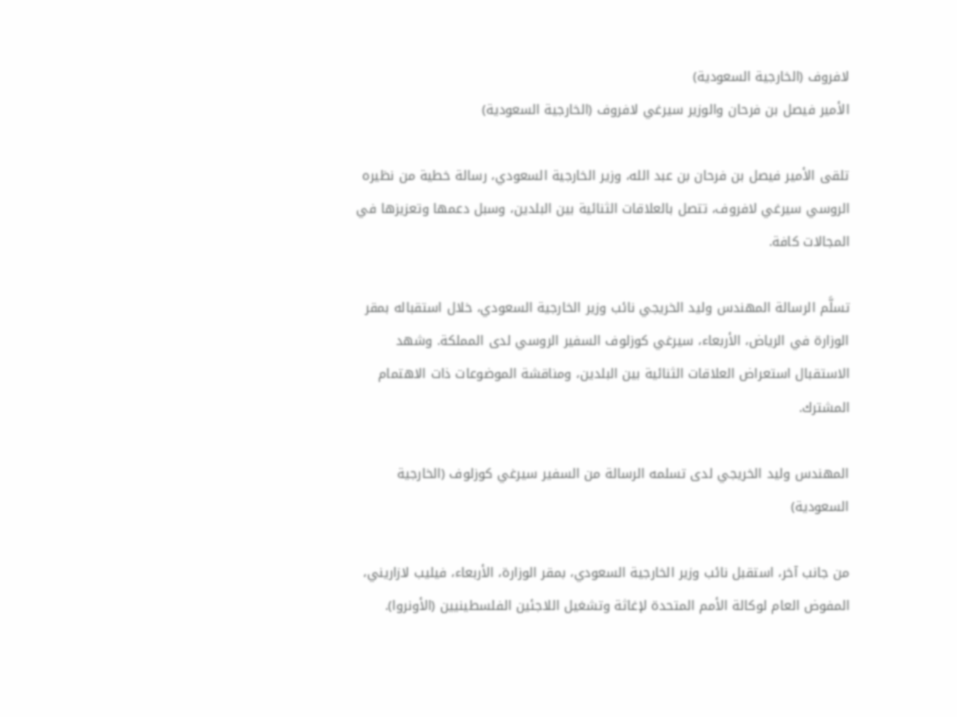لافروف (الخارجية السعودية)
الأمير فيصل بن فرحان والوزير سيرغي لافروف (الخارجية السعودية)

تلقى الأمير فيصل بن فرحان بن عبد الله، وزير الخارجية السعودي، رسالة خطية من نظيره الروسي سيرغي لافروف، تتصل بالعلاقات الثنائية بين البلدين، وسبل دعمها وتعزيزها في المجالات كافة.

تسلَّم الرسالة المهندس وليد الخريجي نائب وزير الخارجية السعودي، خلال استقباله بمقر الوزارة في الرياض، الأربعاء، سيرغي كوزلوف السفير الروسي لدى المملكة. وشهد الاستقبال استعراض العلاقات الثنائية بين البلدين، ومناقشة الموضوعات ذات الاهتمام المشترك.

المهندس وليد الخريجي لدى تسلمه الرسالة من السفير سيرغي كوزلوف (الخارجية السعودية)

من جانب آخر، استقبل نائب وزير الخارجية السعودي، بمقر الوزارة، الأربعاء، فيليب لازاريني، المفوض العام لوكالة الأمم المتحدة لإغاثة وتشغيل اللاجئين الفلسطينيين (الأونروا).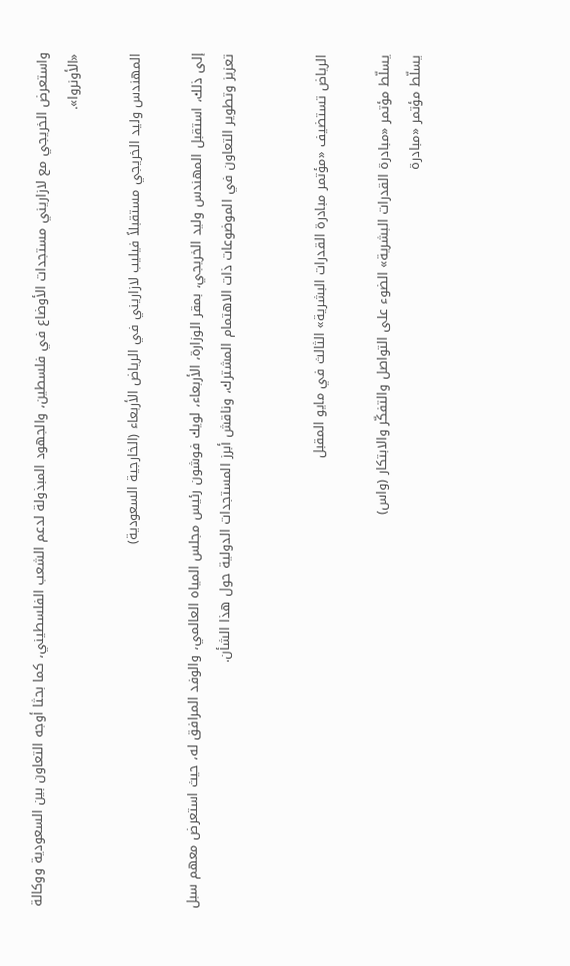واستعرض الخريجي مع لازاريني مستجدات الأوضاع في فلسطين، والجهود المبذولة لدعم الشعب الفلسطيني، كما بحثا أوجه التعاون بين السعودية ووكالة «الأونروا».

المهندس وليد الخريجي مستقبلاً فيليب لازاريني في الرياض الأربعاء (الخارجية السعودية)

إلى ذلك، استقبل المهندس وليد الخريجي، بمقر الوزارة، الأربعاء، لويك فوشون رئيس مجلس المياه العالمي، والوفد المرافق له، حيث استعرض معهم سبل تعزيز وتطوير التعاون في الموضوعات ذات الاهتمام المشترك، وناقش أبرز المستجدات الدولية حول هذا الشأن.


الرياض تستضيف «مؤتمر مبادرة القدرات البشرية» الثالث في مايو المقبل

يسلّط مؤتمر «مبادرة القدرات البشرية» الضوء على التواصل والتفكّر والابتكار (واس)
يسلّط مؤتمر «مبادرة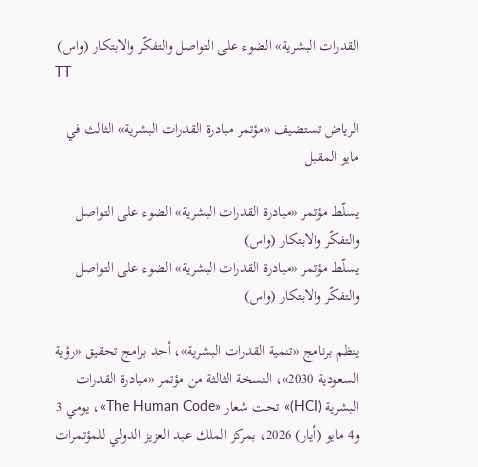القدرات البشرية» الضوء على التواصل والتفكّر والابتكار (واس)
TT

الرياض تستضيف «مؤتمر مبادرة القدرات البشرية» الثالث في مايو المقبل

يسلّط مؤتمر «مبادرة القدرات البشرية» الضوء على التواصل والتفكّر والابتكار (واس)
يسلّط مؤتمر «مبادرة القدرات البشرية» الضوء على التواصل والتفكّر والابتكار (واس)

ينظم برنامج «تنمية القدرات البشرية»، أحد برامج تحقيق «رؤية السعودية 2030»، النسخة الثالثة من مؤتمر «مبادرة القدرات البشرية (HCI)» تحت شعار «The Human Code»، يومي 3 و4 مايو (أيار) 2026، بمركز الملك عبد العزيز الدولي للمؤتمرات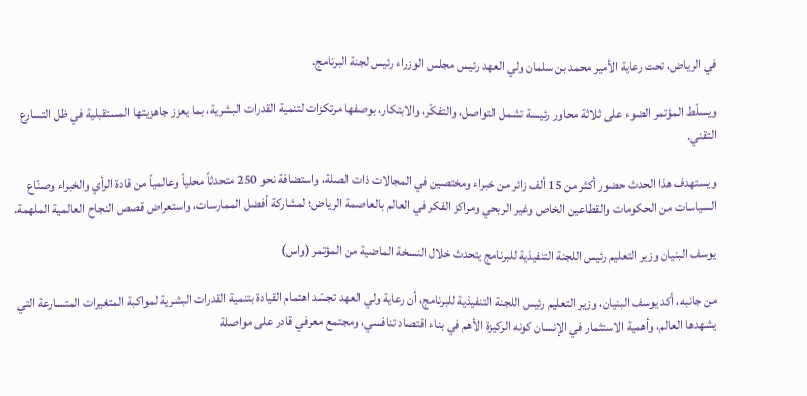في الرياض، تحت رعاية الأمير محمد بن سلمان ولي العهد رئيس مجلس الوزراء رئيس لجنة البرنامج.

ويسلّط المؤتمر الضوء على ثلاثة محاور رئيسة تشمل التواصل، والتفكّر، والابتكار، بوصفها مرتكزات لتنمية القدرات البشرية، بما يعزز جاهزيتها المستقبلية في ظل التسارع التقني.

ويستهدف هذا الحدث حضور أكثر من 15 ألف زائر من خبراء ومختصين في المجالات ذات الصلة، واستضافة نحو 250 متحدثاً محلياً وعالمياً من قادة الرأي والخبراء وصنّاع السياسات من الحكومات والقطاعين الخاص وغير الربحي ومراكز الفكر في العالم بالعاصمة الرياض؛ لمشاركة أفضل الممارسات، واستعراض قصص النجاح العالمية الملهمة.

يوسف البنيان وزير التعليم رئيس اللجنة التنفيذية للبرنامج يتحدث خلال النسخة الماضية من المؤتمر (واس)

من جانبه، أكد يوسف البنيان، وزير التعليم رئيس اللجنة التنفيذية للبرنامج، أن رعاية ولي العهد تجسّد اهتمام القيادة بتنمية القدرات البشرية لمواكبة المتغيرات المتسارعة التي يشهدها العالم، وأهمية الاستثمار في الإنسان كونه الركيزة الأهم في بناء اقتصاد تنافسي، ومجتمع معرفي قادر على مواصلة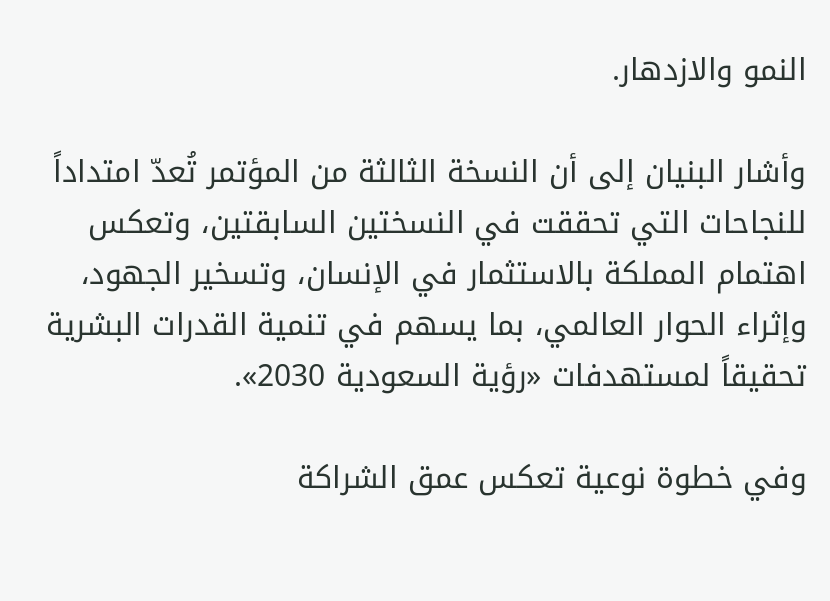النمو والازدهار.

وأشار البنيان إلى أن النسخة الثالثة من المؤتمر تُعدّ امتداداً للنجاحات التي تحققت في النسختين السابقتين، وتعكس اهتمام المملكة بالاستثمار في الإنسان، وتسخير الجهود، وإثراء الحوار العالمي، بما يسهم في تنمية القدرات البشرية تحقيقاً لمستهدفات «رؤية السعودية 2030».

وفي خطوة نوعية تعكس عمق الشراكة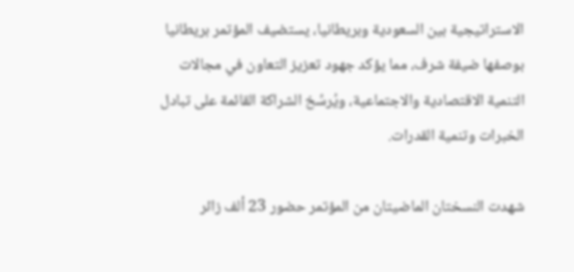الاستراتيجية بين السعودية وبريطانيا، يستضيف المؤتمر بريطانيا بوصفها ضيفة شرف، مما يؤكد جهود تعزيز التعاون في مجالات التنمية الاقتصادية والاجتماعية، ويُرسِّخ الشراكة القائمة على تبادل الخبرات وتنمية القدرات.

شهدت النسختان الماضيتان من المؤتمر حضور 23 ألف زائر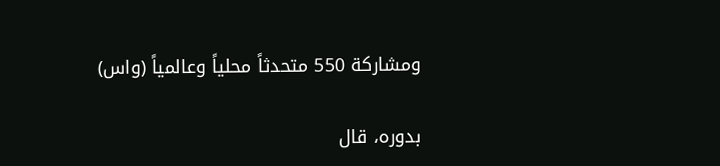ومشاركة 550 متحدثاً محلياً وعالمياً (واس)

بدوره، قال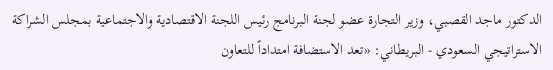الدكتور ماجد القصبي، وزير التجارة عضو لجنة البرنامج رئيس اللجنة الاقتصادية والاجتماعية بمجلس الشراكة الاستراتيجي السعودي - البريطاني: «تعد الاستضافة امتداداً للتعاون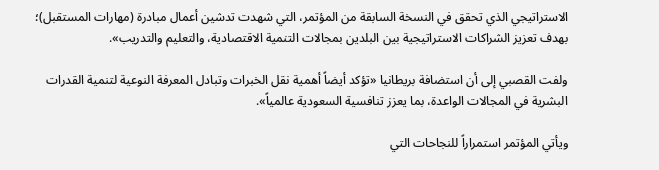الاستراتيجي الذي تحقق في النسخة السابقة من المؤتمر، التي شهدت تدشين أعمال مبادرة (مهارات المستقبل)؛ بهدف تعزيز الشراكات الاستراتيجية بين البلدين بمجالات التنمية الاقتصادية، والتعليم والتدريب».

ولفت القصبي إلى أن استضافة بريطانيا «تؤكد أيضاً أهمية نقل الخبرات وتبادل المعرفة النوعية لتنمية القدرات البشرية في المجالات الواعدة، بما يعزز تنافسية السعودية عالمياً».

ويأتي المؤتمر استمراراً للنجاحات التي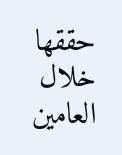حققها خلال العامين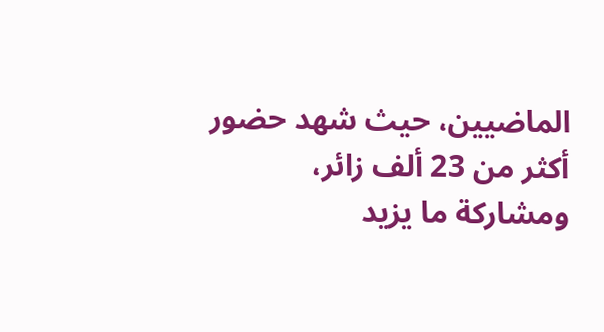الماضيين، حيث شهد حضور أكثر من 23 ألف زائر، ومشاركة ما يزيد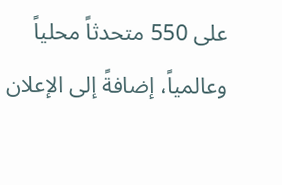على 550 متحدثاً محلياً وعالمياً، إضافةً إلى الإعلان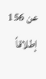عن 156 إطلاقاً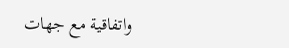واتفاقية مع جهات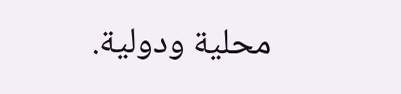محلية ودولية.